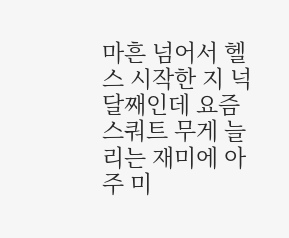마흔 넘어서 헬스 시작한 지 넉달째인데 요즘 스쿼트 무게 늘리는 재미에 아주 미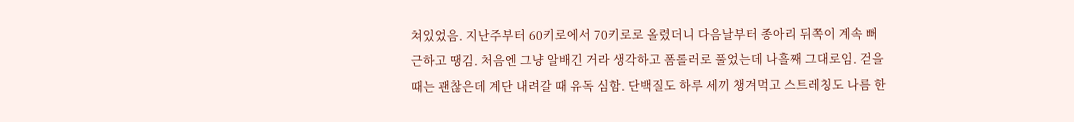쳐있었음. 지난주부터 60키로에서 70키로로 올렸더니 다음날부터 종아리 뒤쪽이 계속 뻐근하고 땡김. 처음엔 그냥 알배긴 거라 생각하고 폼롤러로 풀었는데 나흘째 그대로임. 걷을 때는 괜찮은데 계단 내려갈 때 유독 심함. 단백질도 하루 세끼 챙겨먹고 스트레칭도 나름 한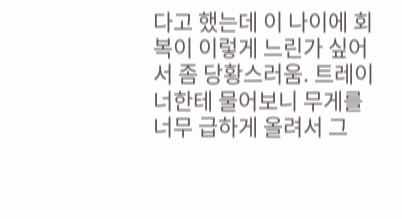다고 했는데 이 나이에 회복이 이렇게 느린가 싶어서 좀 당황스러움. 트레이너한테 물어보니 무게를 너무 급하게 올려서 그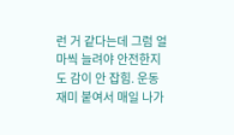런 거 같다는데 그럼 얼마씩 늘려야 안전한지도 감이 안 잡힘. 운동 재미 붙여서 매일 나가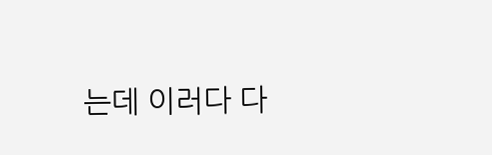는데 이러다 다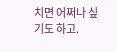치면 어쩌나 싶기도 하고.